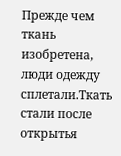Прежде чем ткань изобретена, люди одежду сплетали.Ткать стали после открытья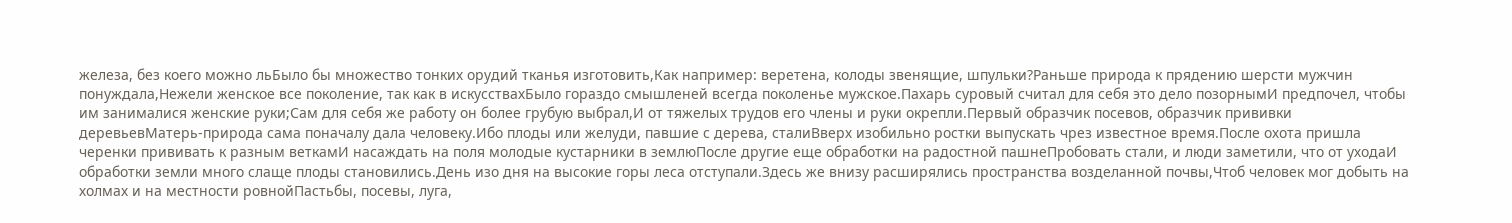железа, без коего можно льБыло бы множество тонких орудий тканья изготовить,Как например: веретена, колоды звенящие, шпульки?Раньше природа к прядению шерсти мужчин понуждала,Нежели женское все поколение, так как в искусствахБыло гораздо смышленей всегда поколенье мужское.Пахарь суровый считал для себя это дело позорнымИ предпочел, чтобы им занималися женские руки;Сам для себя же работу он более грубую выбрал,И от тяжелых трудов его члены и руки окрепли.Первый образчик посевов, образчик прививки деревьевМатерь-природа сама поначалу дала человеку.Ибо плоды или желуди, павшие с дерева, сталиВверх изобильно ростки выпускать чрез известное время.После охота пришла черенки прививать к разным веткамИ насаждать на поля молодые кустарники в землюПосле другие еще обработки на радостной пашнеПробовать стали, и люди заметили, что от уходаИ обработки земли много слаще плоды становились.День изо дня на высокие горы леса отступали.Здесь же внизу расширялись пространства возделанной почвы,Чтоб человек мог добыть на холмах и на местности ровнойПастьбы, посевы, луга,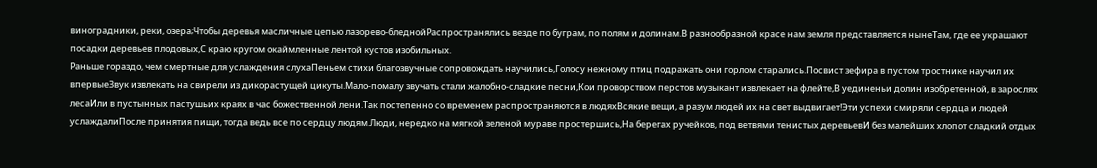виноградники, реки, озера;Чтобы деревья масличные цепью лазорево-бледнойРаспространялись везде по буграм, по полям и долинам.В разнообразной красе нам земля представляется нынеТам, где ее украшают посадки деревьев плодовых,С краю кругом окаймленные лентой кустов изобильных.
Раньше гораздо, чем смертные для услаждения слухаПеньем стихи благозвучные сопровождать научились,Голосу нежному птиц подражать они горлом старались.Посвист зефира в пустом тростнике научил их впервыеЗвук извлекать на свирели из дикорастущей цикуты.Мало-помалу звучать стали жалобно-сладкие песни,Кои проворством перстов музыкант извлекает на флейте,В уединеньи долин изобретенной, в зарослях лесаИли в пустынных пастушьих краях в час божественной лени.Так постепенно со временем распространяются в людяхВсякие вещи, а разум людей их на свет выдвигает!Эти успехи смиряли сердца и людей услаждалиПосле принятия пищи, тогда ведь все по сердцу людям.Люди, нередко на мягкой зеленой мураве простершись,На берегах ручейков, под ветвями тенистых деревьевИ без малейших хлопот сладкий отдых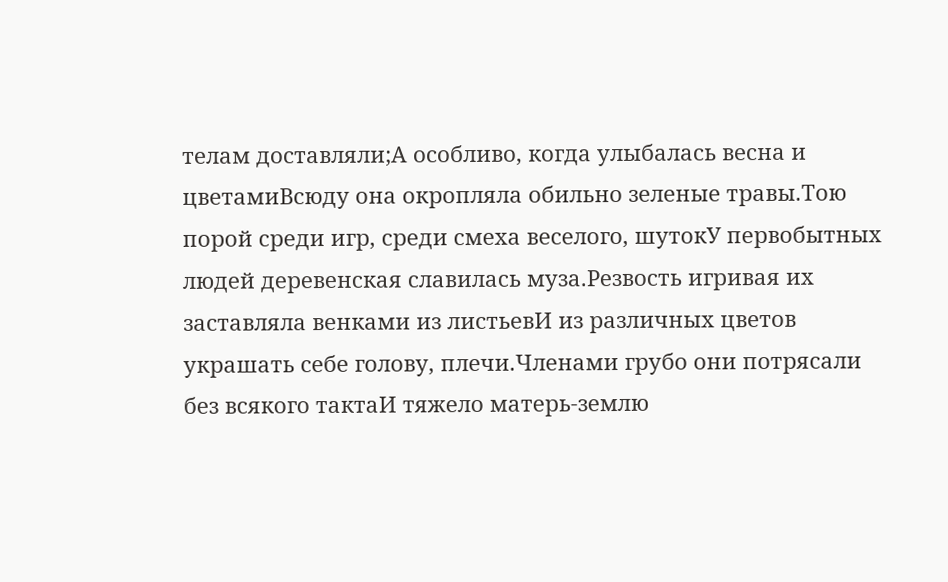телам доставляли;А особливо, когда улыбалась весна и цветамиВсюду она окропляла обильно зеленые травы.Тою порой среди игр, среди смеха веселого, шутокУ первобытных людей деревенская славилась муза.Резвость игривая их заставляла венками из листьевИ из различных цветов украшать себе голову, плечи.Членами грубо они потрясали без всякого тактаИ тяжело матерь-землю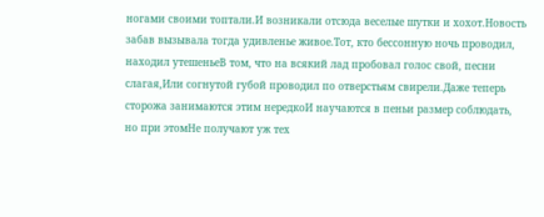ногами своими топтали.И возникали отсюда веселые шутки и хохот.Новость забав вызывала тогда удивленье живое.Тот, кто бессонную ночь проводил, находил утешеньеВ том, что на всякий лад пробовал голос свой, песни слагая,Или согнутой губой проводил по отверстьям свирели.Даже теперь сторожа занимаются этим нередкоИ научаются в пеньи размер соблюдать, но при этомНе получают уж тех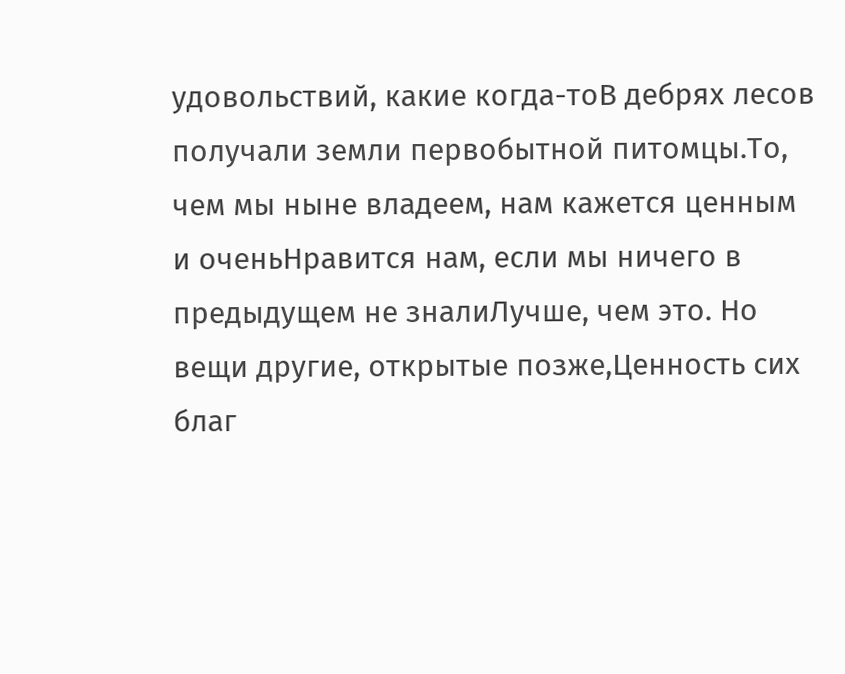удовольствий, какие когда-тоВ дебрях лесов получали земли первобытной питомцы.То, чем мы ныне владеем, нам кажется ценным и оченьНравится нам, если мы ничего в предыдущем не зналиЛучше, чем это. Но вещи другие, открытые позже,Ценность сих благ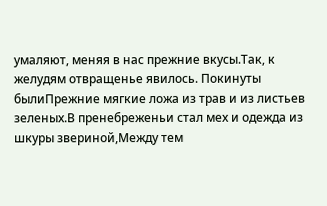умаляют, меняя в нас прежние вкусы.Так, к желудям отвращенье явилось. Покинуты былиПрежние мягкие ложа из трав и из листьев зеленых.В пренебреженьи стал мех и одежда из шкуры звериной,Между тем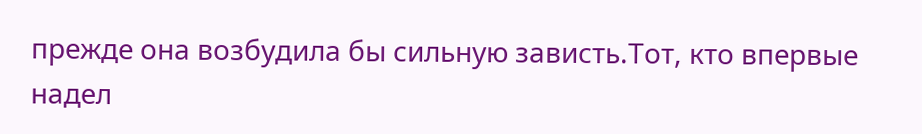прежде она возбудила бы сильную зависть.Тот, кто впервые надел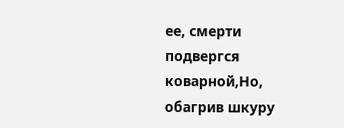ее, смерти подвергся коварной,Но, обагрив шкуру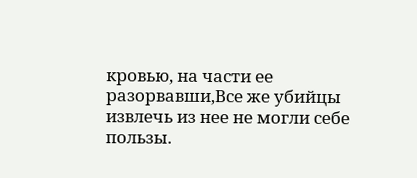кровью, на части ее разорвавши,Все же убийцы извлечь из нее не могли себе пользы.